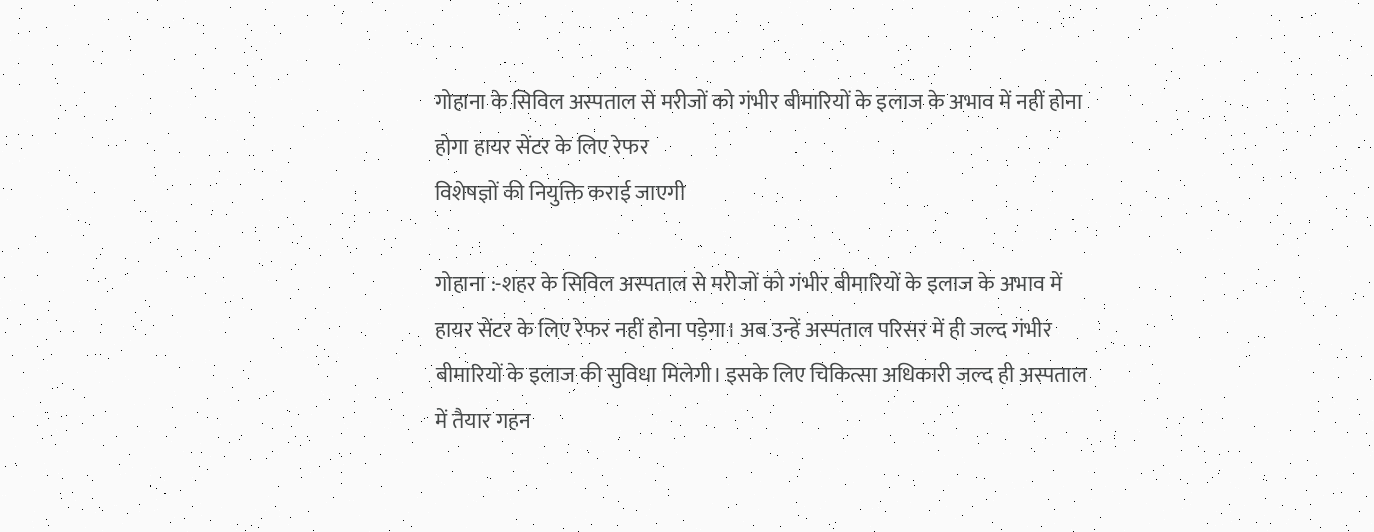गोहाना के सिविल अस्पताल से मरीजों को गंभीर बीमारियों के इलाज के अभाव में नहीं होना होगा हायर सेंटर के लिए रेफर
विशेषज्ञों की नियुक्ति कराई जाएगी

गोहाना :-शहर के सिविल अस्पताल से मरीजों को गंभीर बीमारियों के इलाज के अभाव में हायर सेंटर के लिए रेफर नहीं होना पड़ेगा। अब उन्हें अस्पताल परिसर में ही जल्द गंभीर बीमारियों के इलाज की सुविधा मिलेगी। इसके लिए चिकित्सा अधिकारी जल्द ही अस्पताल में तैयार गहन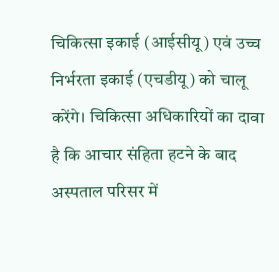चिकित्सा इकाई (आईसीयू) एवं उच्च निर्भरता इकाई (एचडीयू) को चालू करेंगे। चिकित्सा अधिकारियों का दावा है कि आचार संहिता हटने के बाद अस्पताल परिसर में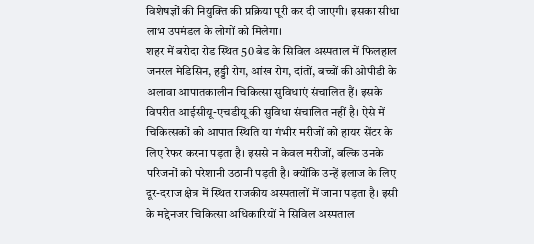विशेषज्ञों की नियुक्ति की प्रक्रिया पूरी कर दी जाएगी। इसका सीधा लाभ उपमंडल के लोगों को मिलेगा।
शहर में बरोदा रोड स्थित 50 बेड के सिविल अस्पताल में फिलहाल जनरल मेडिसिन, हड्डी रोग, आंख रोग, दांतों, बच्चों की ओपीडी के अलावा आपातकालीन चिकित्सा सुविधाएं संचालित हैं। इसके विपरीत आईसीयू-एचडीयू की सुविधा संचालित नहीं है। ऐसे में चिकित्सकों को आपात स्थिति या गंभीर मरीजों को हायर सेंटर के लिए रेफर करना पड़ता है। इससे न केवल मरीजों, बल्कि उनके परिजनों को परेशानी उठानी पड़ती है। क्योंकि उन्हें इलाज के लिए दूर-दराज क्षेत्र में स्थित राजकीय अस्पतालों में जाना पड़ता है। इसी के मद्देनजर चिकित्सा अधिकारियों ने सिविल अस्पताल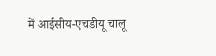में आईसीय-एचडीयू चालू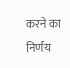करने का निर्णय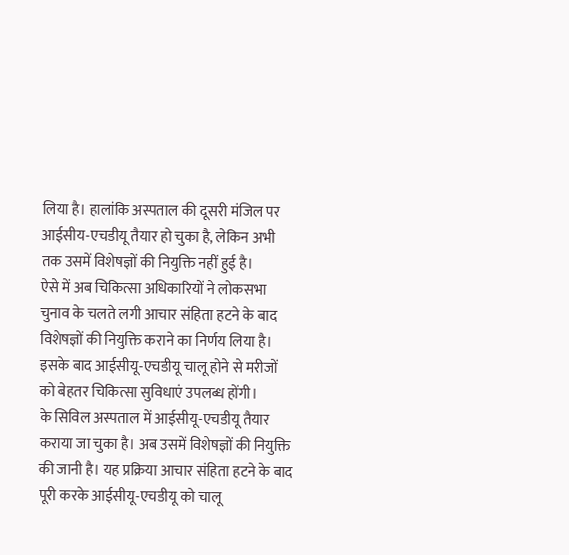लिया है। हालांकि अस्पताल की दूसरी मंजिल पर आईसीय-एचडीयू तैयार हो चुका है, लेकिन अभी तक उसमें विशेषज्ञों की नियुक्ति नहीं हुई है।
ऐसे में अब चिकित्सा अधिकारियों ने लोकसभा चुनाव के चलते लगी आचार संहिता हटने के बाद विशेषज्ञों की नियुक्ति कराने का निर्णय लिया है। इसके बाद आईसीयू-एचडीयू चालू होने से मरीजों को बेहतर चिकित्सा सुविधाएं उपलब्ध होंगी।
के सिविल अस्पताल में आईसीयू-एचडीयू तैयार कराया जा चुका है। अब उसमें विशेषज्ञों की नियुक्ति की जानी है। यह प्रक्रिया आचार संहिता हटने के बाद पूरी करके आईसीयू-एचडीयू को चालू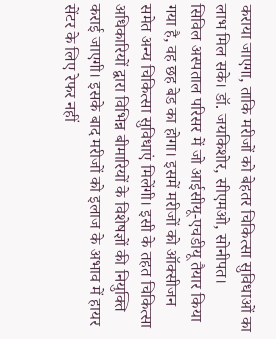कराया जाएगा, ताकि मरीजों को बेहतर चिकित्सा सुविधाओं का लाभ मिल सके। डॉ. जयकिशोर, सीएमओ, सोनीपत।
सिविल अस्पताल परिसर में जो आईसीयू-एचडीयू तैयार किया गया है, वह छह बेड का होगा। इसमें मरीजों को ऑक्सीजन समेत अन्य चिकित्सा सुविधाएं मिलेंगी। इसी के तहत चिकित्सा अधिकारियों द्वारा विभिन्न बीमारियों के विशेषज्ञों की नियुक्ति कराई जाएगी। इसके बाद मरीजों को इलाज के अभाव में हायर सेंटर के लिए रेफर नहीं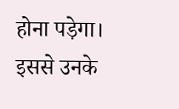होना पड़ेगा। इससे उनके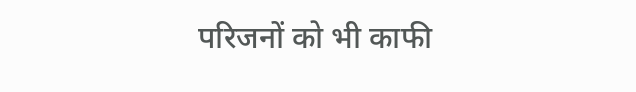परिजनों को भी काफी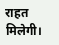राहत मिलेगी।